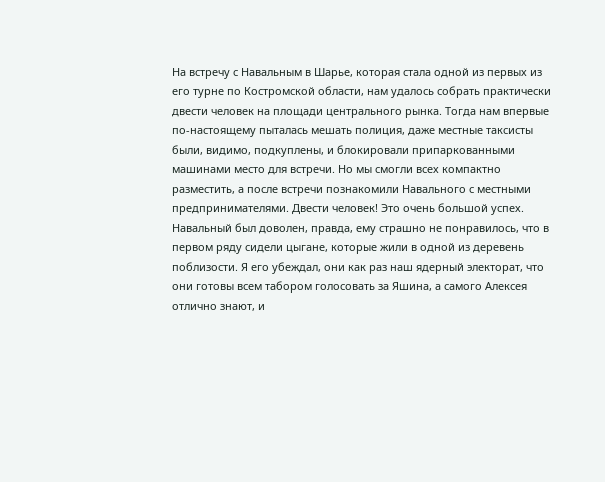На встречу с Навальным в Шарье, которая стала одной из первых из его турне по Костромской области, нам удалось собрать практически двести человек на площади центрального рынка. Тогда нам впервые по-настоящему пыталась мешать полиция, даже местные таксисты были, видимо, подкуплены, и блокировали припаркованными машинами место для встречи. Но мы смогли всех компактно разместить, а после встречи познакомили Навального с местными предпринимателями. Двести человек! Это очень большой успех. Навальный был доволен, правда, ему страшно не понравилось, что в первом ряду сидели цыгане, которые жили в одной из деревень поблизости. Я его убеждал, они как раз наш ядерный электорат, что они готовы всем табором голосовать за Яшина, а самого Алексея отлично знают, и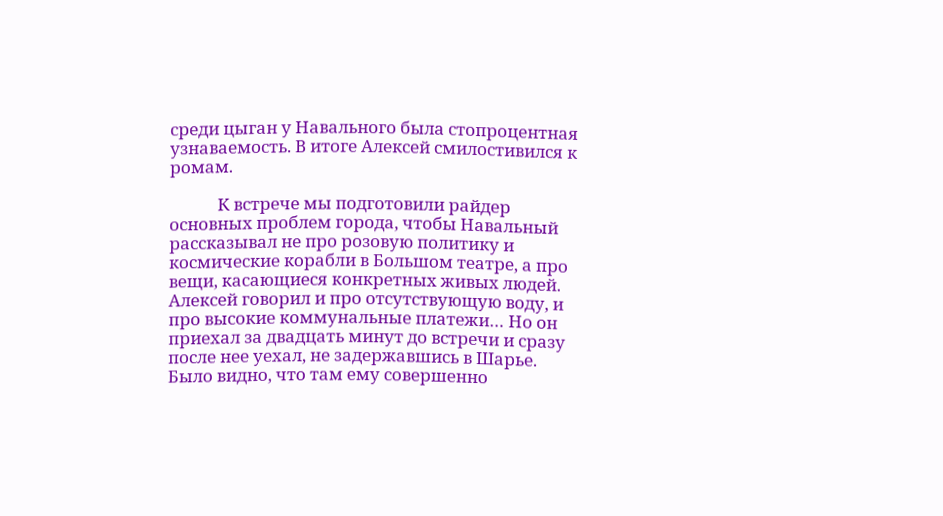среди цыган у Навального была стопроцентная узнаваемость. В итоге Алексей смилостивился к ромам.

            К встрече мы подготовили райдер основных проблем города, чтобы Навальный рассказывал не про розовую политику и космические корабли в Большом театре, а про вещи, касающиеся конкретных живых людей. Алексей говорил и про отсутствующую воду, и про высокие коммунальные платежи… Но он приехал за двадцать минут до встречи и сразу после нее уехал, не задержавшись в Шарье. Было видно, что там ему совершенно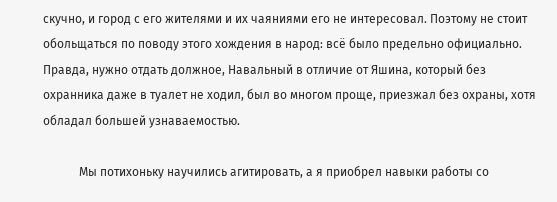скучно, и город с его жителями и их чаяниями его не интересовал. Поэтому не стоит обольщаться по поводу этого хождения в народ: всё было предельно официально. Правда, нужно отдать должное, Навальный в отличие от Яшина, который без охранника даже в туалет не ходил, был во многом проще, приезжал без охраны, хотя обладал большей узнаваемостью.

            Мы потихоньку научились агитировать, а я приобрел навыки работы со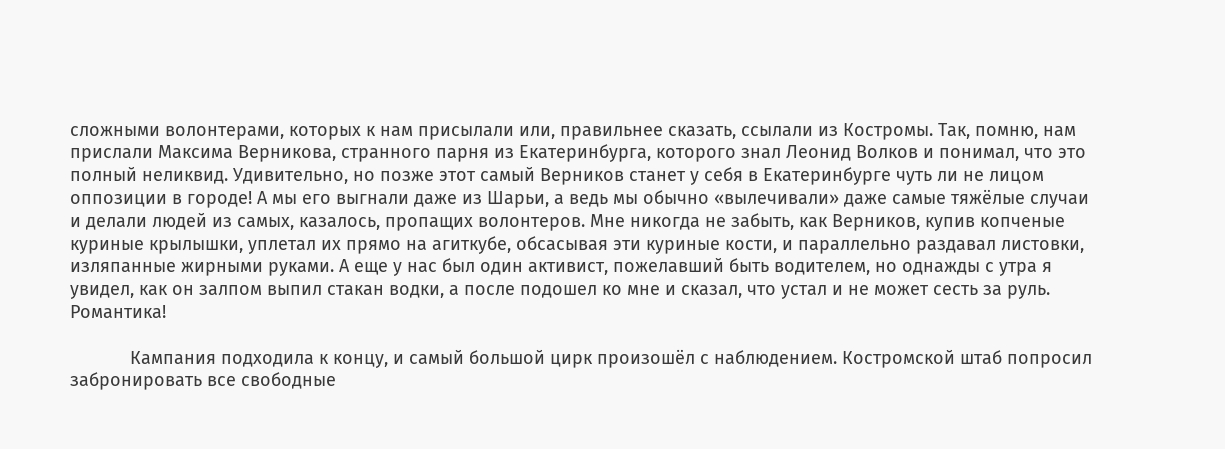сложными волонтерами, которых к нам присылали или, правильнее сказать, ссылали из Костромы. Так, помню, нам прислали Максима Верникова, странного парня из Екатеринбурга, которого знал Леонид Волков и понимал, что это полный неликвид. Удивительно, но позже этот самый Верников станет у себя в Екатеринбурге чуть ли не лицом оппозиции в городе! А мы его выгнали даже из Шарьи, а ведь мы обычно «вылечивали» даже самые тяжёлые случаи и делали людей из самых, казалось, пропащих волонтеров. Мне никогда не забыть, как Верников, купив копченые куриные крылышки, уплетал их прямо на агиткубе, обсасывая эти куриные кости, и параллельно раздавал листовки, изляпанные жирными руками. А еще у нас был один активист, пожелавший быть водителем, но однажды с утра я увидел, как он залпом выпил стакан водки, а после подошел ко мне и сказал, что устал и не может сесть за руль. Романтика!

            Кампания подходила к концу, и самый большой цирк произошёл с наблюдением. Костромской штаб попросил забронировать все свободные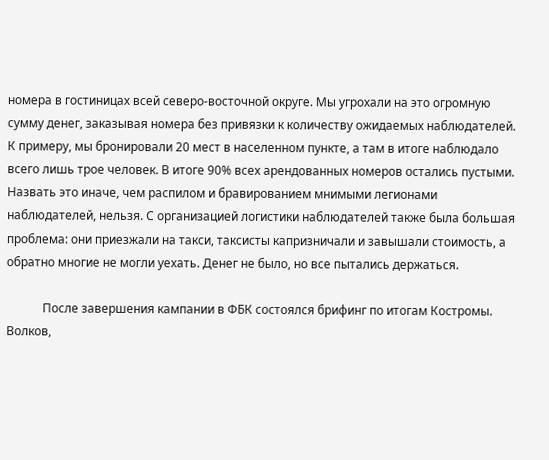номера в гостиницах всей северо-восточной округе. Мы угрохали на это огромную сумму денег, заказывая номера без привязки к количеству ожидаемых наблюдателей. К примеру, мы бронировали 20 мест в населенном пункте, а там в итоге наблюдало всего лишь трое человек. В итоге 90% всех арендованных номеров остались пустыми. Назвать это иначе, чем распилом и бравированием мнимыми легионами наблюдателей, нельзя. С организацией логистики наблюдателей также была большая проблема: они приезжали на такси, таксисты капризничали и завышали стоимость, а обратно многие не могли уехать. Денег не было, но все пытались держаться.

            После завершения кампании в ФБК состоялся брифинг по итогам Костромы. Волков,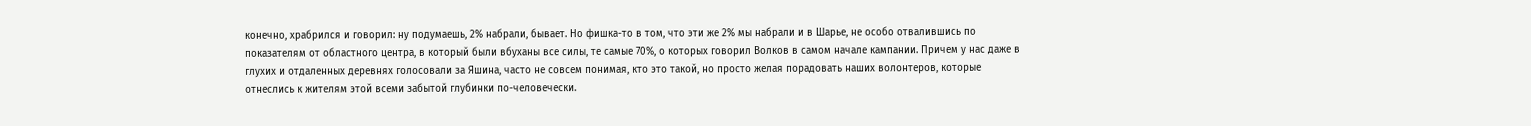конечно, храбрился и говорил: ну подумаешь, 2% набрали, бывает. Но фишка-то в том, что эти же 2% мы набрали и в Шарье, не особо отвалившись по показателям от областного центра, в который были вбуханы все силы, те самые 70%, о которых говорил Волков в самом начале кампании. Причем у нас даже в глухих и отдаленных деревнях голосовали за Яшина, часто не совсем понимая, кто это такой, но просто желая порадовать наших волонтеров, которые отнеслись к жителям этой всеми забытой глубинки по-человечески.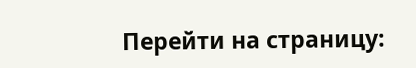Перейти на страницу: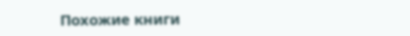Похожие книги